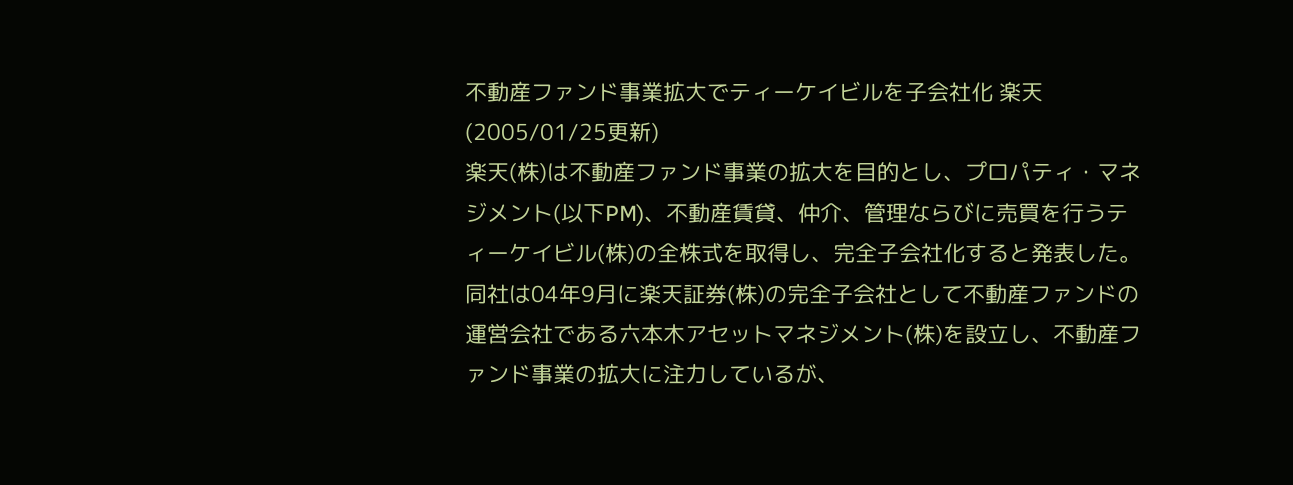不動産ファンド事業拡大でティーケイビルを子会社化 楽天
(2005/01/25更新)
楽天(株)は不動産ファンド事業の拡大を目的とし、プロパティ・マネジメント(以下PM)、不動産賃貸、仲介、管理ならびに売買を行うティーケイビル(株)の全株式を取得し、完全子会社化すると発表した。
同社は04年9月に楽天証券(株)の完全子会社として不動産ファンドの運営会社である六本木アセットマネジメント(株)を設立し、不動産ファンド事業の拡大に注力しているが、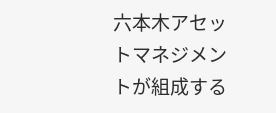六本木アセットマネジメントが組成する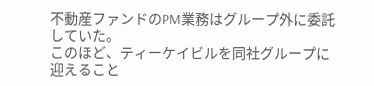不動産ファンドのPM業務はグループ外に委託していた。
このほど、ティーケイビルを同社グループに迎えること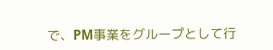で、PM事業をグループとして行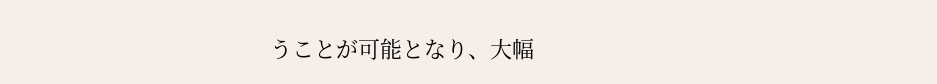うことが可能となり、大幅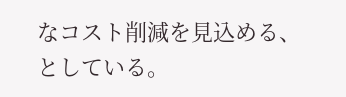なコスト削減を見込める、としている。